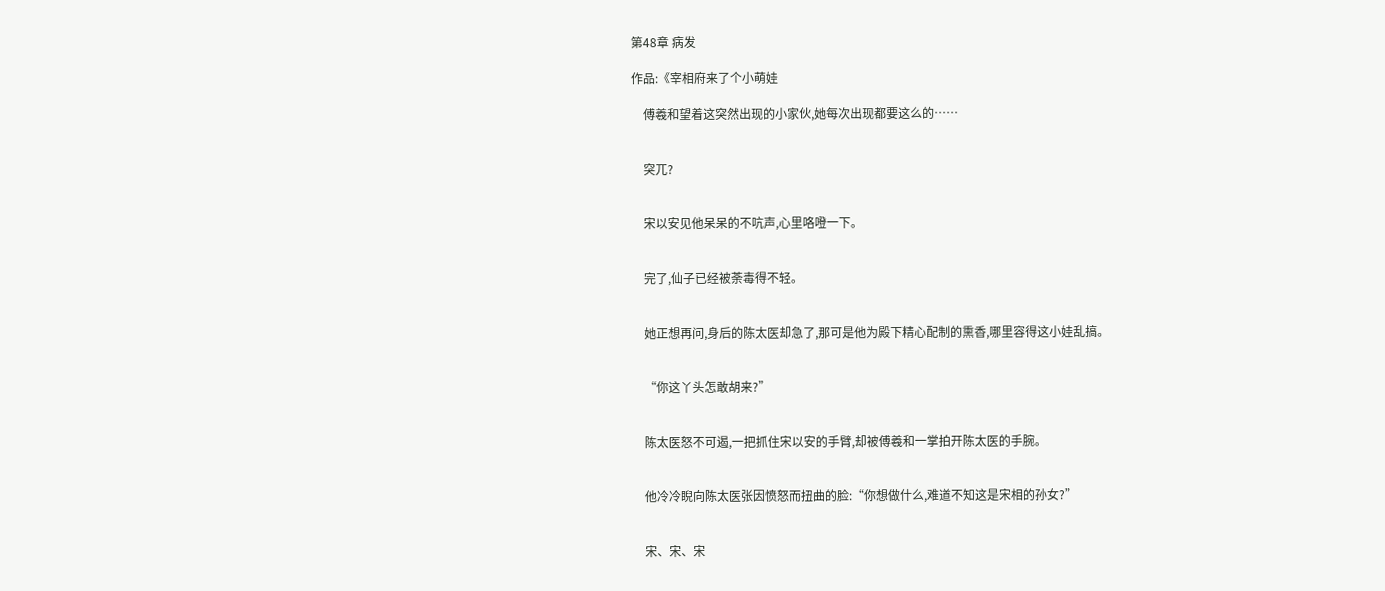第48章 病发

作品:《宰相府来了个小萌娃

    傅羲和望着这突然出现的小家伙,她每次出现都要这么的……


    突兀?


    宋以安见他呆呆的不吭声,心里咯噔一下。


    完了,仙子已经被荼毒得不轻。


    她正想再问,身后的陈太医却急了,那可是他为殿下精心配制的熏香,哪里容得这小娃乱搞。


    “你这丫头怎敢胡来?”


    陈太医怒不可遏,一把抓住宋以安的手臂,却被傅羲和一掌拍开陈太医的手腕。


    他冷冷睨向陈太医张因愤怒而扭曲的脸:“你想做什么,难道不知这是宋相的孙女?”


    宋、宋、宋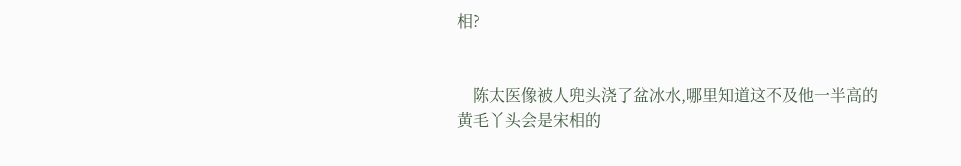相?


    陈太医像被人兜头浇了盆冰水,哪里知道这不及他一半高的黄毛丫头会是宋相的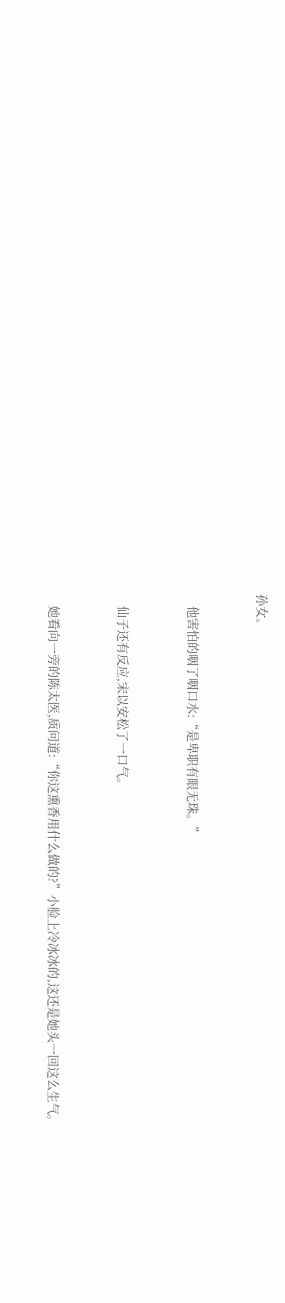孙女。


    他害怕的咽了咽口水:“是卑职有眼无珠。”


    仙子还有反应,宋以安松了一口气。


    她看向一旁的陈太医,质问道:“你这熏香用什么做的?”小脸上冷冰冰的,这还是她头一回这么生气。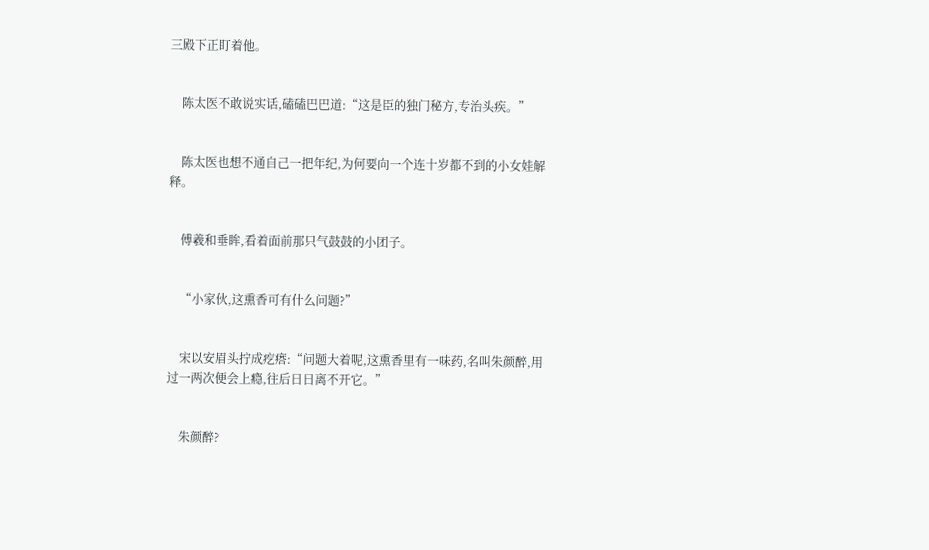三殿下正盯着他。


    陈太医不敢说实话,磕磕巴巴道:“这是臣的独门秘方,专治头疾。”


    陈太医也想不通自己一把年纪,为何要向一个连十岁都不到的小女娃解释。


    傅羲和垂眸,看着面前那只气鼓鼓的小团子。


    “小家伙,这熏香可有什么问题?”


    宋以安眉头拧成疙瘩:“问题大着呢,这熏香里有一味药,名叫朱颜醉,用过一两次便会上瘾,往后日日离不开它。”


    朱颜醉?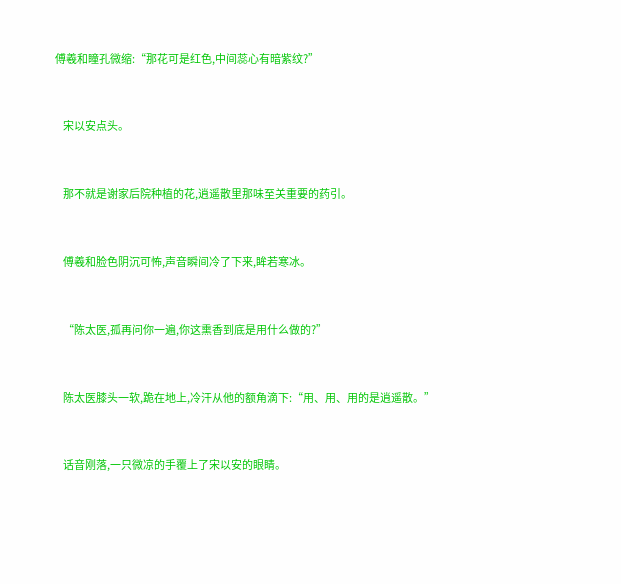傅羲和瞳孔微缩:“那花可是红色,中间蕊心有暗紫纹?”


    宋以安点头。


    那不就是谢家后院种植的花,逍遥散里那味至关重要的药引。


    傅羲和脸色阴沉可怖,声音瞬间冷了下来,眸若寒冰。


    “陈太医,孤再问你一遍,你这熏香到底是用什么做的?”


    陈太医膝头一软,跪在地上,冷汗从他的额角滴下:“用、用、用的是逍遥散。”


    话音刚落,一只微凉的手覆上了宋以安的眼睛。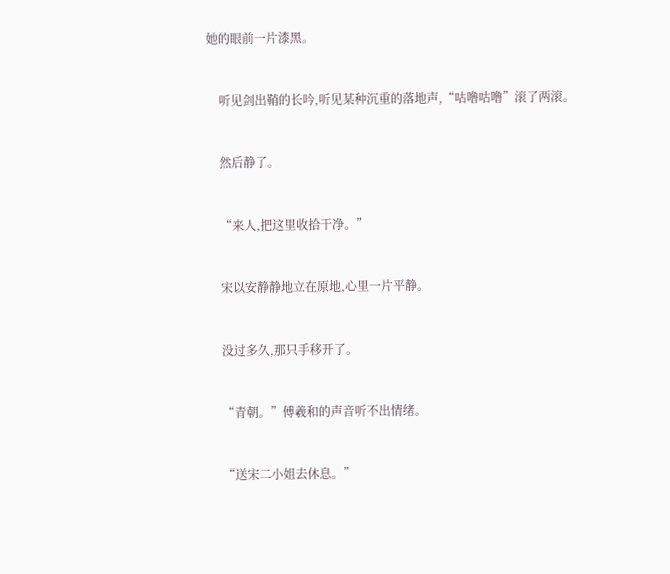她的眼前一片漆黑。


    听见剑出鞘的长吟,听见某种沉重的落地声,“咕噜咕噜”滚了两滚。


    然后静了。


    “来人,把这里收拾干净。”


    宋以安静静地立在原地,心里一片平静。


    没过多久,那只手移开了。


    “青朝。”傅羲和的声音听不出情绪。


    “送宋二小姐去休息。”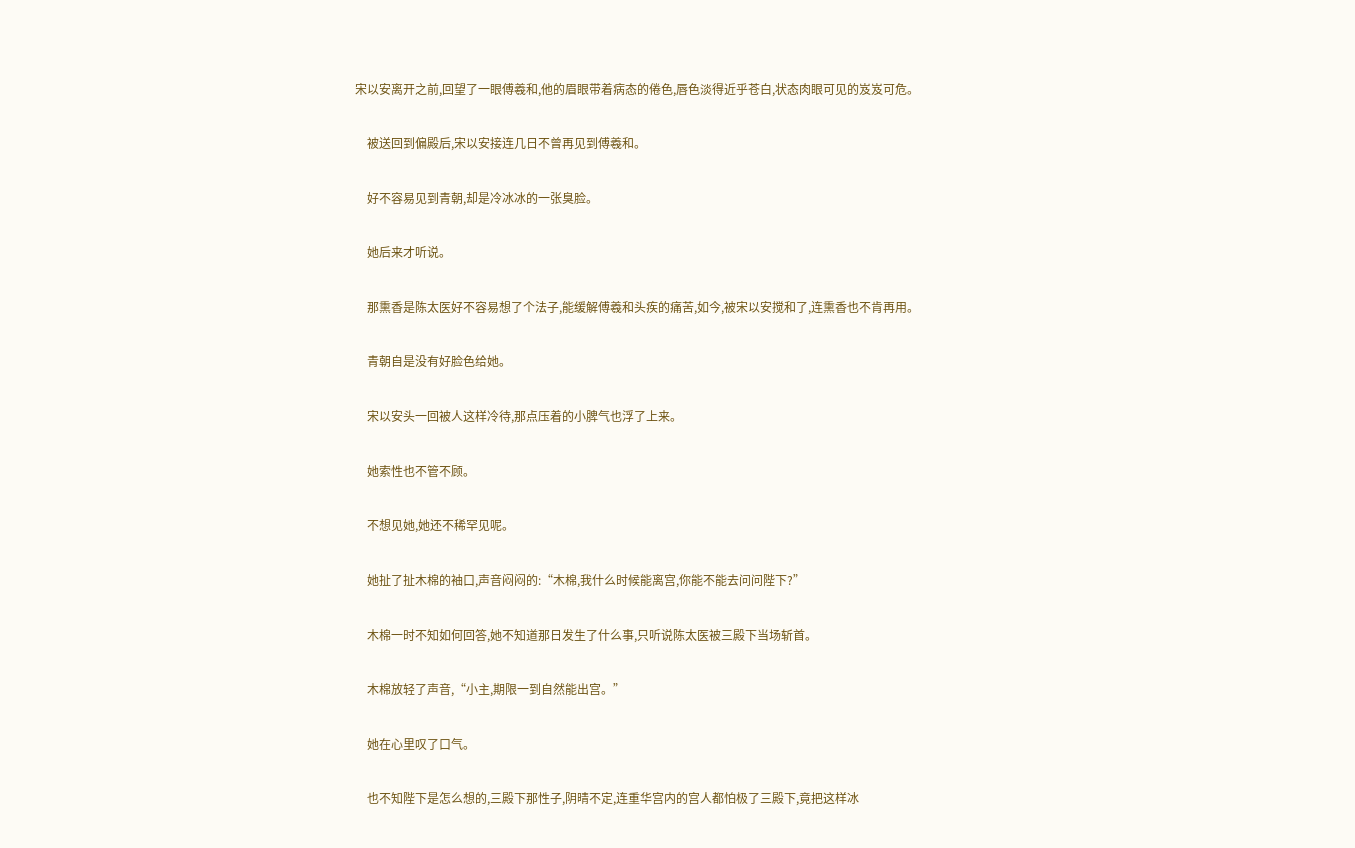宋以安离开之前,回望了一眼傅羲和,他的眉眼带着病态的倦色,唇色淡得近乎苍白,状态肉眼可见的岌岌可危。


    被送回到偏殿后,宋以安接连几日不曾再见到傅羲和。


    好不容易见到青朝,却是冷冰冰的一张臭脸。


    她后来才听说。


    那熏香是陈太医好不容易想了个法子,能缓解傅羲和头疾的痛苦,如今,被宋以安搅和了,连熏香也不肯再用。


    青朝自是没有好脸色给她。


    宋以安头一回被人这样冷待,那点压着的小脾气也浮了上来。


    她索性也不管不顾。


    不想见她,她还不稀罕见呢。


    她扯了扯木棉的袖口,声音闷闷的:“木棉,我什么时候能离宫,你能不能去问问陛下?”


    木棉一时不知如何回答,她不知道那日发生了什么事,只听说陈太医被三殿下当场斩首。


    木棉放轻了声音,“小主,期限一到自然能出宫。”


    她在心里叹了口气。


    也不知陛下是怎么想的,三殿下那性子,阴晴不定,连重华宫内的宫人都怕极了三殿下,竟把这样冰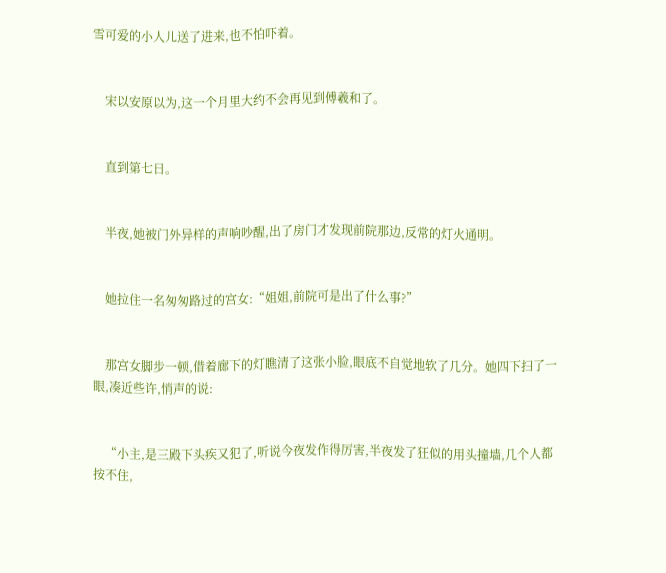雪可爱的小人儿送了进来,也不怕吓着。


    宋以安原以为,这一个月里大约不会再见到傅羲和了。


    直到第七日。


    半夜,她被门外异样的声响吵醒,出了房门才发现前院那边,反常的灯火通明。


    她拉住一名匆匆路过的宫女:“姐姐,前院可是出了什么事?”


    那宫女脚步一顿,借着廊下的灯瞧清了这张小脸,眼底不自觉地软了几分。她四下扫了一眼,凑近些许,悄声的说:


    “小主,是三殿下头疾又犯了,听说今夜发作得厉害,半夜发了狂似的用头撞墙,几个人都按不住,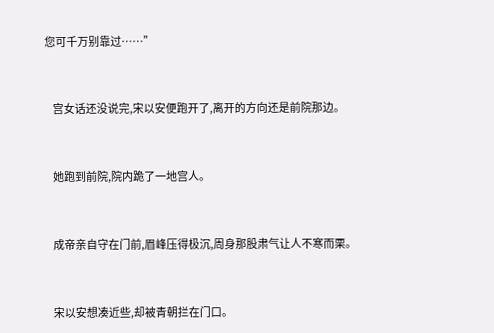您可千万别靠过……”


    宫女话还没说完,宋以安便跑开了,离开的方向还是前院那边。


    她跑到前院,院内跪了一地宫人。


    成帝亲自守在门前,眉峰压得极沉,周身那股肃气让人不寒而栗。


    宋以安想凑近些,却被青朝拦在门口。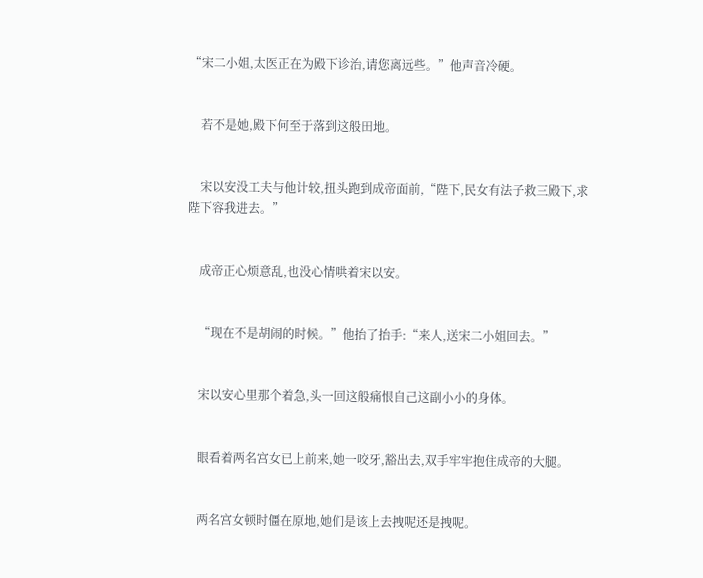“宋二小姐,太医正在为殿下诊治,请您离远些。”他声音冷硬。


    若不是她,殿下何至于落到这般田地。


    宋以安没工夫与他计较,扭头跑到成帝面前,“陛下,民女有法子救三殿下,求陛下容我进去。”


    成帝正心烦意乱,也没心情哄着宋以安。


    “现在不是胡闹的时候。”他抬了抬手:“来人,送宋二小姐回去。”


    宋以安心里那个着急,头一回这般痛恨自己这副小小的身体。


    眼看着两名宫女已上前来,她一咬牙,豁出去,双手牢牢抱住成帝的大腿。


    两名宫女顿时僵在原地,她们是该上去拽呢还是拽呢。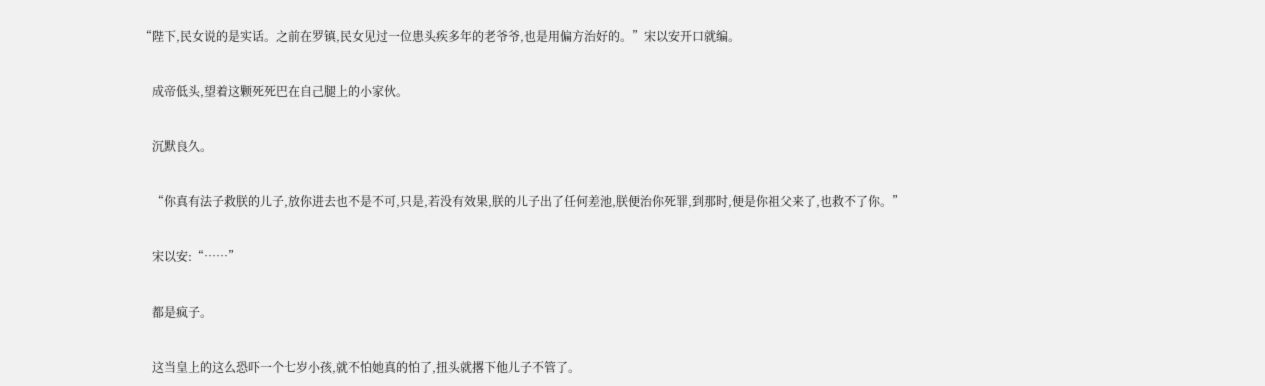“陛下,民女说的是实话。之前在罗镇,民女见过一位患头疾多年的老爷爷,也是用偏方治好的。”宋以安开口就编。


    成帝低头,望着这颗死死巴在自己腿上的小家伙。


    沉默良久。


    “你真有法子救朕的儿子,放你进去也不是不可,只是,若没有效果,朕的儿子出了任何差池,朕便治你死罪,到那时,便是你祖父来了,也救不了你。”


    宋以安:“……”


    都是疯子。


    这当皇上的这么恐吓一个七岁小孩,就不怕她真的怕了,扭头就撂下他儿子不管了。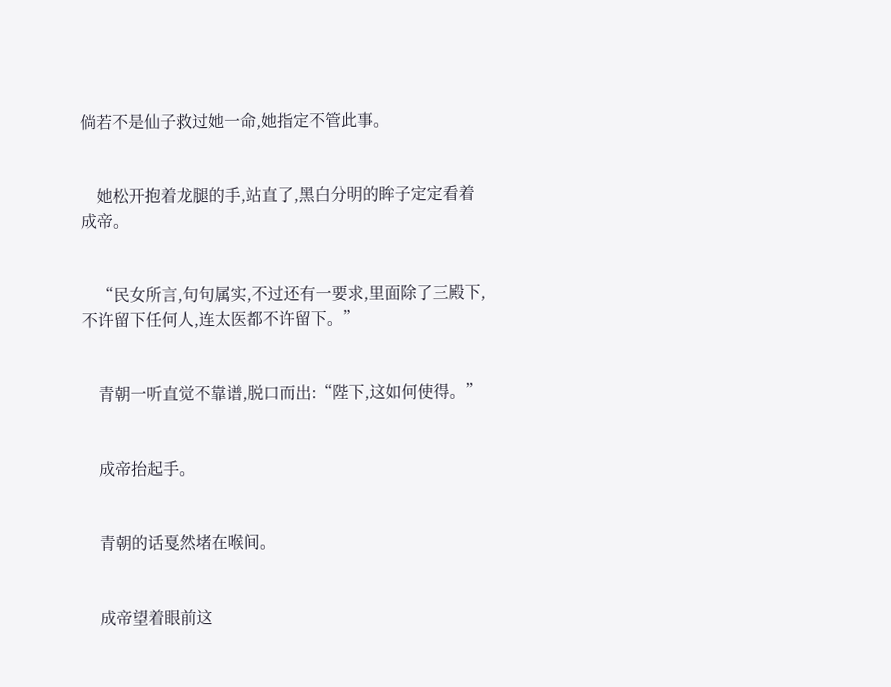倘若不是仙子救过她一命,她指定不管此事。


    她松开抱着龙腿的手,站直了,黑白分明的眸子定定看着成帝。


    “民女所言,句句属实,不过还有一要求,里面除了三殿下,不许留下任何人,连太医都不许留下。”


    青朝一听直觉不靠谱,脱口而出:“陛下,这如何使得。”


    成帝抬起手。


    青朝的话戛然堵在喉间。


    成帝望着眼前这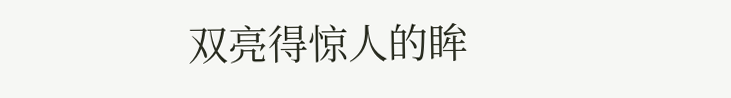双亮得惊人的眸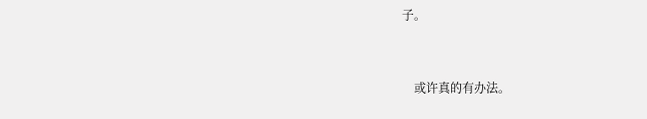子。


    或许真的有办法。